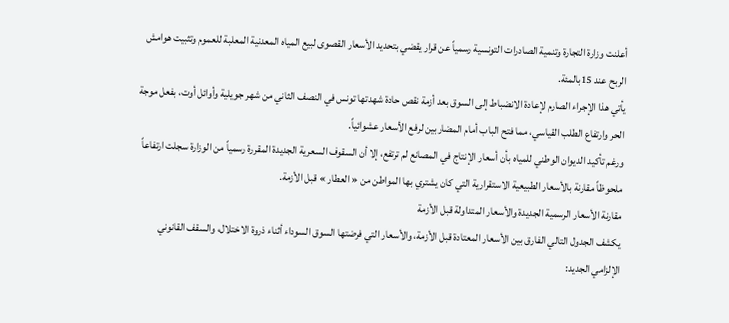أعلنت وزارة التجارة وتنمية الصادرات التونسية رسمياً عن قرار يقضي بتحديد الأسعار القصوى لبيع المياه المعدنية المعلبة للعموم وتثبيت هوامش الربح عند 15بالمئة.
يأتي هذا الإجراء الصارم لإعادة الانضباط إلى السوق بعد أزمة نقص حادة شهدتها تونس في النصف الثاني من شهر جويلية وأوائل أوت، بفعل موجة الحر وارتفاع الطلب القياسي، مما فتح الباب أمام المضاربين لرفع الأسعار عشوائياً.
ورغم تأكيد الديوان الوطني للمياه بأن أسعار الإنتاج في المصانع لم ترتفع، إلا أن السقوف السعرية الجديدة المقررة رسمياً من الوزارة سجلت ارتفاعاً ملحوظاً مقارنة بالأسعار الطبيعية الاستقرارية التي كان يشتري بها المواطن من « العطار » قبل الأزمة.
مقارنة الأسعار الرسمية الجديدة والأسعار المتداولة قبل الأزمة
يكشف الجدول التالي الفارق بين الأسعار المعتادة قبل الأزمة، والأسعار التي فرضتها السوق السوداء أثناء ذروة الاختلال، والسقف القانوني الإلزامي الجديد: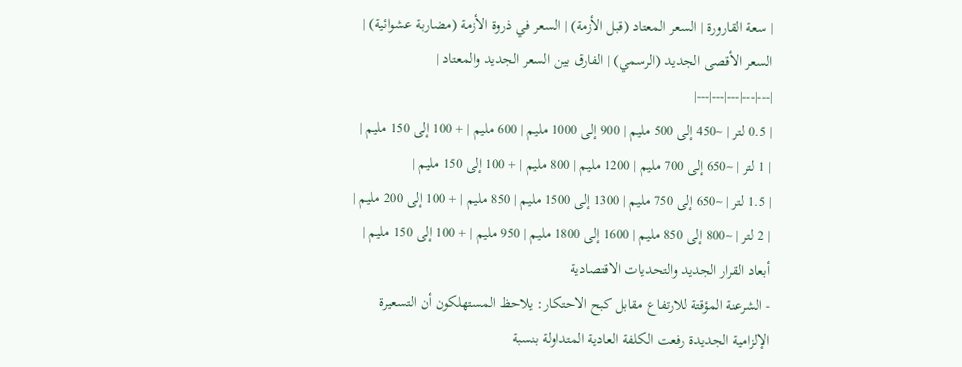| سعة القارورة | السعر المعتاد (قبل الأزمة) | السعر في ذروة الأزمة (مضاربة عشوائية) | السعر الأقصى الجديد (الرسمي) | الفارق بين السعر الجديد والمعتاد |
|---|---|---|---|---|
| 0.5 لتر | ~450 إلى 500 مليم | 900 إلى 1000 مليم | 600 مليم | + 100 إلى 150 مليم |
| 1 لتر | ~650 إلى 700 مليم | 1200 مليم | 800 مليم | + 100 إلى 150 مليم |
| 1.5 لتر | ~650 إلى 750 مليم | 1300 إلى 1500 مليم | 850 مليم | + 100 إلى 200 مليم |
| 2 لتر | ~800 إلى 850 مليم | 1600 إلى 1800 مليم | 950 مليم | + 100 إلى 150 مليم |
أبعاد القرار الجديد والتحديات الاقتصادية
- الشرعنة المؤقتة للارتفاع مقابل كبح الاحتكار: يلاحظ المستهلكون أن التسعيرة الإلزامية الجديدة رفعت الكلفة العادية المتداولة بنسبة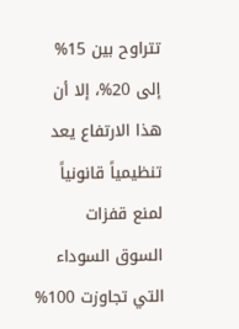تتراوح بين 15% إلى 20%، إلا أن هذا الارتفاع يعد تنظيمياً قانونياً لمنع قفزات السوق السوداء التي تجاوزت 100%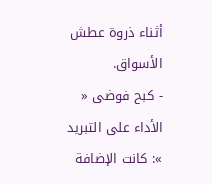أثناء ذروة عطش الأسواق.
- كبح فوضى « الأداء على التبريد »: كانت الإضافة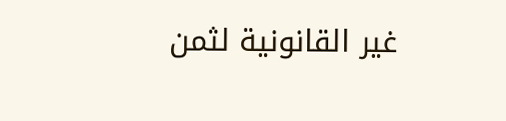غير القانونية لثمن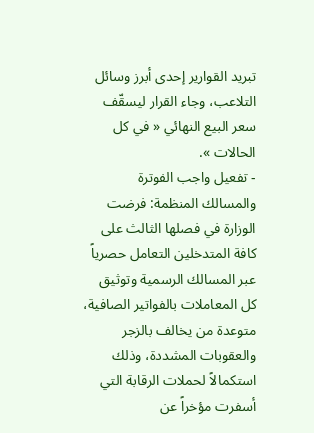تبريد القوارير إحدى أبرز وسائل التلاعب، وجاء القرار ليسقّف سعر البيع النهائي « في كل الحالات ».
- تفعيل واجب الفوترة والمسالك المنظمة: فرضت الوزارة في فصلها الثالث على كافة المتدخلين التعامل حصرياً عبر المسالك الرسمية وتوثيق كل المعاملات بالفواتير الصافية، متوعدة من يخالف بالزجر والعقوبات المشددة، وذلك استكمالاً لحملات الرقابة التي أسفرت مؤخراً عن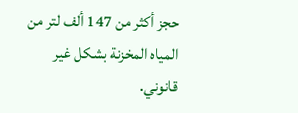حجز أكثر من 147 ألف لتر من المياه المخزنة بشكل غير قانوني.